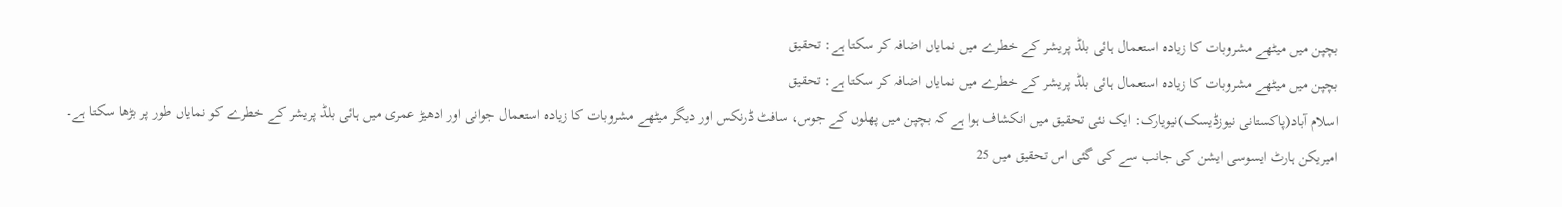بچپن میں میٹھے مشروبات کا زیادہ استعمال ہائی بلڈ پریشر کے خطرے میں نمایاں اضافہ کر سکتا ہے: تحقیق
بچپن میں میٹھے مشروبات کا زیادہ استعمال ہائی بلڈ پریشر کے خطرے میں نمایاں اضافہ کر سکتا ہے: تحقیق
اسلام آباد(پاکستانی نیوزڈیسک)نیویارک: ایک نئی تحقیق میں انکشاف ہوا ہے کہ بچپن میں پھلوں کے جوس، سافٹ ڈرنکس اور دیگر میٹھے مشروبات کا زیادہ استعمال جوانی اور ادھیڑ عمری میں ہائی بلڈ پریشر کے خطرے کو نمایاں طور پر بڑھا سکتا ہے۔
امیریکن ہارٹ ایسوسی ایشن کی جانب سے کی گئی اس تحقیق میں 25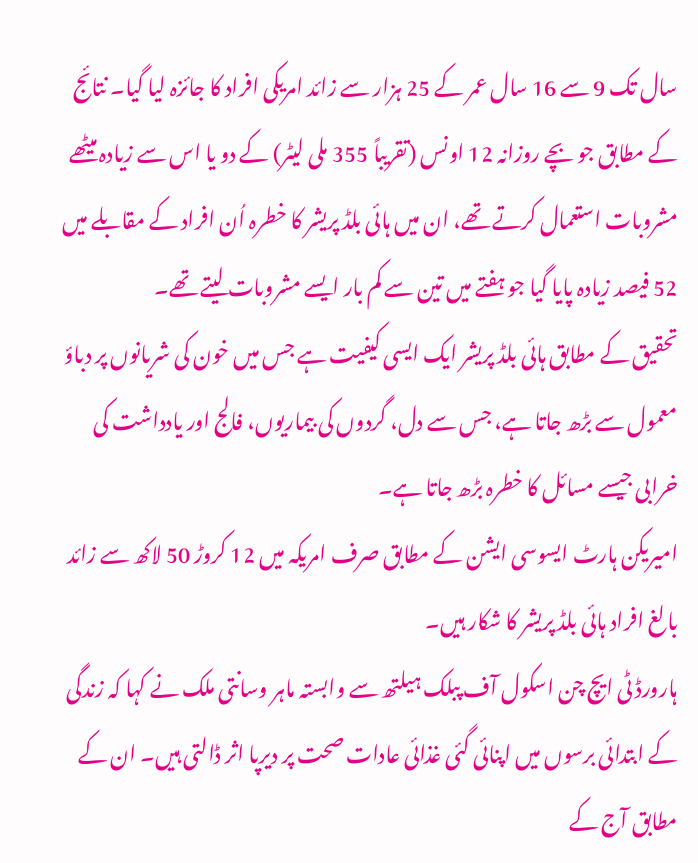سال تک 9 سے 16 سال عمر کے 25 ہزار سے زائد امریکی افراد کا جائزہ لیا گیا۔ نتائج کے مطابق جو بچے روزانہ 12 اونس (تقریباً 355 ملی لیٹر) کے دو یا اس سے زیادہ میٹھے مشروبات استعمال کرتے تھے، ان میں ہائی بلڈ پریشر کا خطرہ اُن افراد کے مقابلے میں 52 فیصد زیادہ پایا گیا جو ہفتے میں تین سے کم بار ایسے مشروبات لیتے تھے۔
تحقیق کے مطابق ہائی بلڈ پریشر ایک ایسی کیفیت ہے جس میں خون کی شریانوں پر دباؤ معمول سے بڑھ جاتا ہے، جس سے دل، گردوں کی بیماریوں، فالج اور یادداشت کی خرابی جیسے مسائل کا خطرہ بڑھ جاتا ہے۔
امیریکن ہارٹ ایسوسی ایشن کے مطابق صرف امریکہ میں 12 کروڑ 50 لاکھ سے زائد بالغ افراد ہائی بلڈ پریشر کا شکار ہیں۔
ہارورڈ ٹی ایچ چن اسکول آف پبلک ہیلتھ سے وابستہ ماہر وسانتی ملک نے کہا کہ زندگی کے ابتدائی برسوں میں اپنائی گئی غذائی عادات صحت پر دیرپا اثر ڈالتی ہیں۔ ان کے مطابق آج کے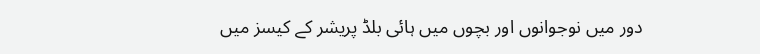دور میں نوجوانوں اور بچوں میں ہائی بلڈ پریشر کے کیسز میں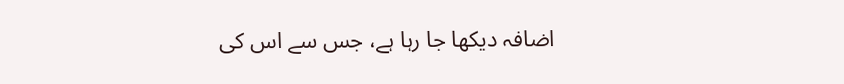اضافہ دیکھا جا رہا ہے، جس سے اس کی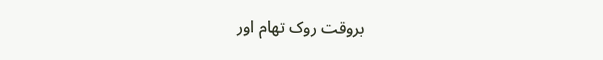بروقت روک تھام اور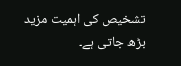تشخیص کی اہمیت مزید بڑھ جاتی ہے۔